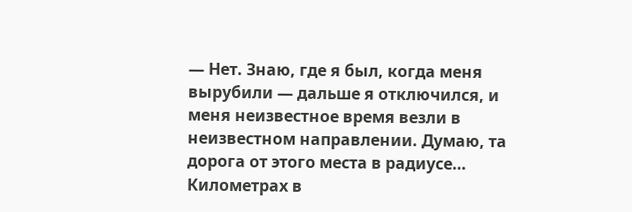— Нет. Знаю, где я был, когда меня вырубили — дальше я отключился, и меня неизвестное время везли в неизвестном направлении. Думаю, та дорога от этого места в радиусе… Километрах в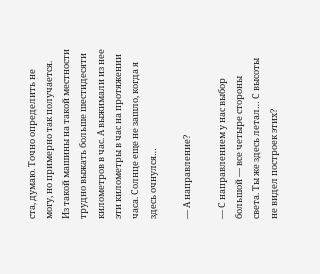ста, думаю. Точно определить не могу, но примерно так получается. Из такой машины на такой местности трудно выжать больше шестидесяти километров в час. А выжимали из нее эти километры в час на протяжении часа. Солнце еще не зашло, когда я здесь очнулся…

— А направление?

— С направлением у нас выбор большой — все четыре стороны света. Ты же здесь летал… С высоты не видел построек этих?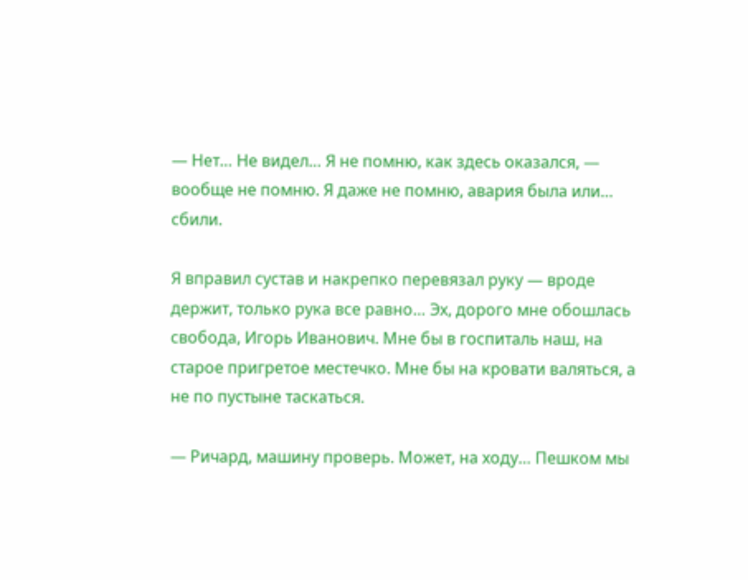— Нет… Не видел… Я не помню, как здесь оказался, — вообще не помню. Я даже не помню, авария была или… сбили.

Я вправил сустав и накрепко перевязал руку — вроде держит, только рука все равно… Эх, дорого мне обошлась свобода, Игорь Иванович. Мне бы в госпиталь наш, на старое пригретое местечко. Мне бы на кровати валяться, а не по пустыне таскаться.

— Ричард, машину проверь. Может, на ходу… Пешком мы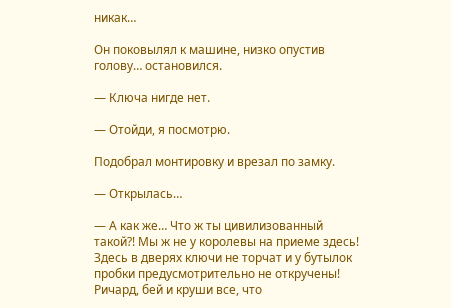никак…

Он поковылял к машине, низко опустив голову… остановился.

— Ключа нигде нет.

— Отойди, я посмотрю.

Подобрал монтировку и врезал по замку.

— Открылась…

— А как же… Что ж ты цивилизованный такой?! Мы ж не у королевы на приеме здесь! Здесь в дверях ключи не торчат и у бутылок пробки предусмотрительно не откручены! Ричард, бей и круши все, что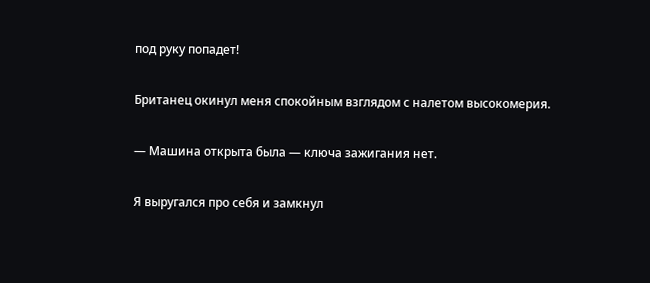под руку попадет!

Британец окинул меня спокойным взглядом с налетом высокомерия.

— Машина открыта была — ключа зажигания нет.

Я выругался про себя и замкнул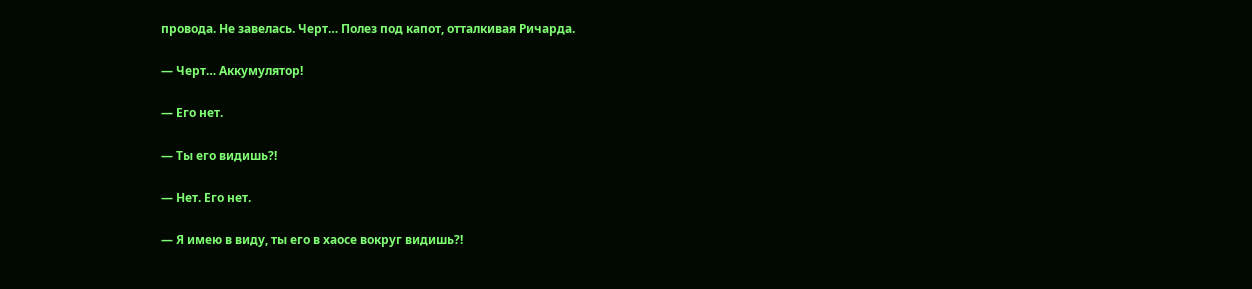провода. Не завелась. Черт… Полез под капот, отталкивая Ричарда.

— Черт… Аккумулятор!

— Его нет.

— Ты его видишь?!

— Нет. Его нет.

— Я имею в виду, ты его в хаосе вокруг видишь?!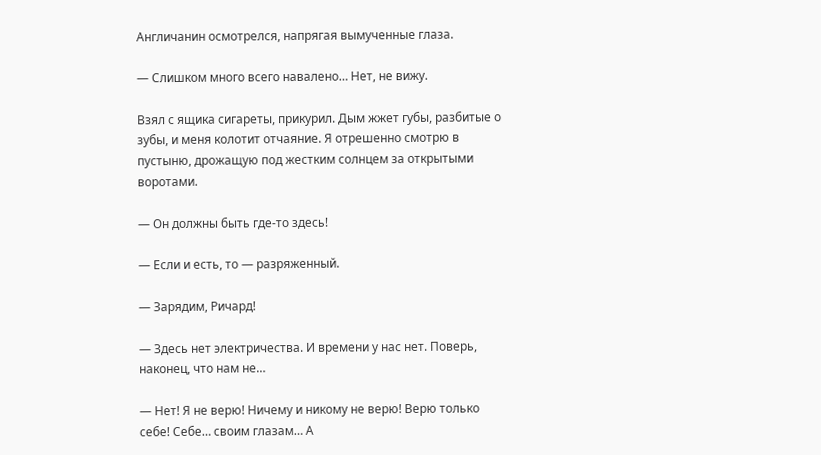Англичанин осмотрелся, напрягая вымученные глаза.

— Слишком много всего навалено… Нет, не вижу.

Взял с ящика сигареты, прикурил. Дым жжет губы, разбитые о зубы, и меня колотит отчаяние. Я отрешенно смотрю в пустыню, дрожащую под жестким солнцем за открытыми воротами.

— Он должны быть где-то здесь!

— Если и есть, то — разряженный.

— Зарядим, Ричард!

— Здесь нет электричества. И времени у нас нет. Поверь, наконец, что нам не…

— Нет! Я не верю! Ничему и никому не верю! Верю только себе! Себе… своим глазам… А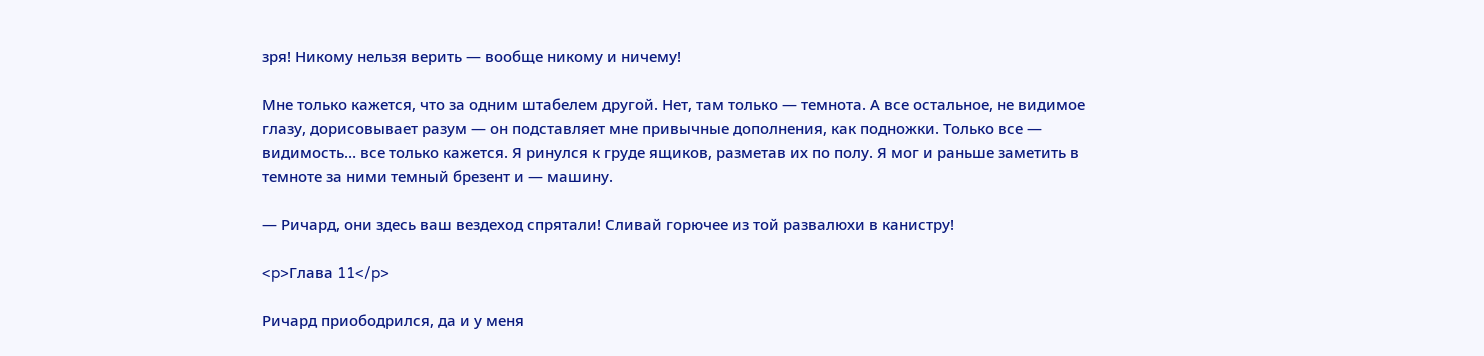зря! Никому нельзя верить — вообще никому и ничему!

Мне только кажется, что за одним штабелем другой. Нет, там только — темнота. А все остальное, не видимое глазу, дорисовывает разум — он подставляет мне привычные дополнения, как подножки. Только все — видимость… все только кажется. Я ринулся к груде ящиков, разметав их по полу. Я мог и раньше заметить в темноте за ними темный брезент и — машину.

— Ричард, они здесь ваш вездеход спрятали! Сливай горючее из той развалюхи в канистру!

<p>Глава 11</p>

Ричард приободрился, да и у меня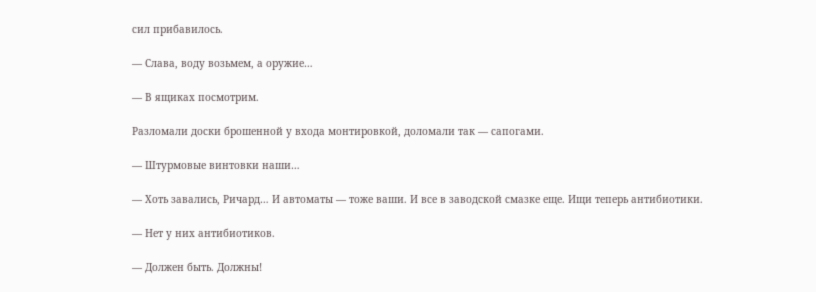сил прибавилось.

— Слава, воду возьмем, а оружие…

— В ящиках посмотрим.

Разломали доски брошенной у входа монтировкой, доломали так — сапогами.

— Штурмовые винтовки наши…

— Хоть завались, Ричард… И автоматы — тоже ваши. И все в заводской смазке еще. Ищи теперь антибиотики.

— Нет у них антибиотиков.

— Должен быть. Должны!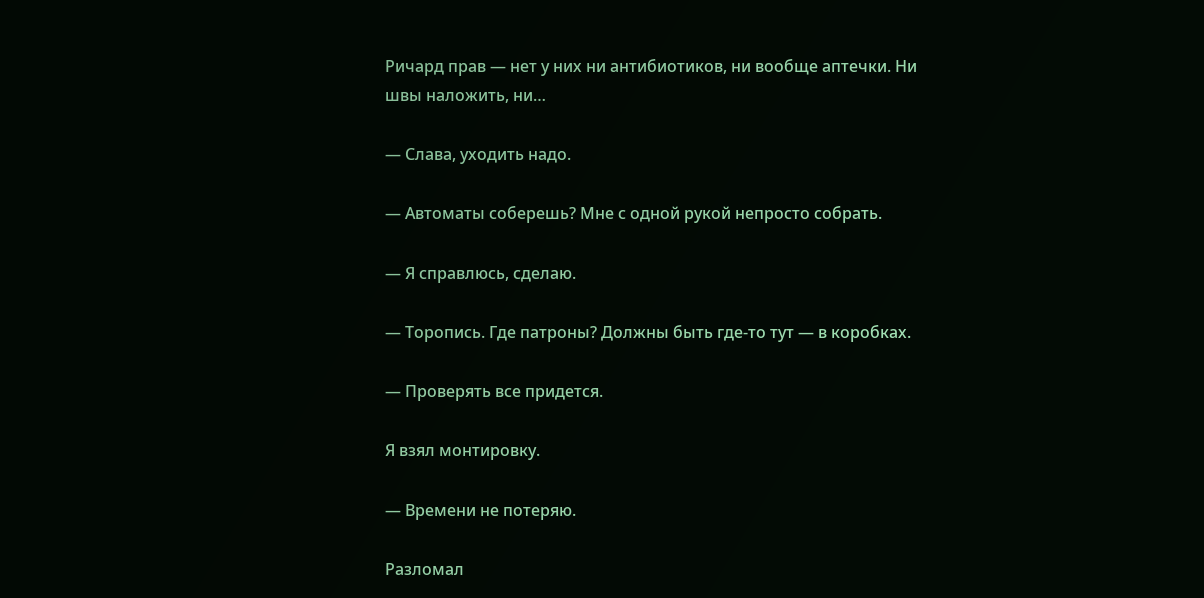Ричард прав — нет у них ни антибиотиков, ни вообще аптечки. Ни швы наложить, ни…

— Слава, уходить надо.

— Автоматы соберешь? Мне с одной рукой непросто собрать.

— Я справлюсь, сделаю.

— Торопись. Где патроны? Должны быть где-то тут — в коробках.

— Проверять все придется.

Я взял монтировку.

— Времени не потеряю.

Разломал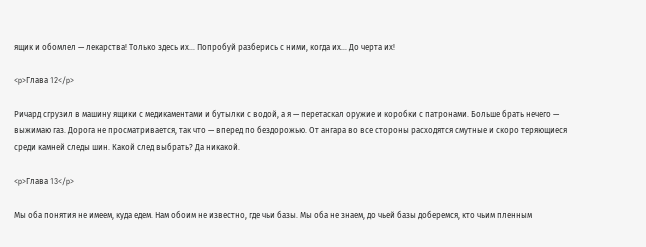ящик и обомлел — лекарства! Только здесь их… Попробуй разберись с ними, когда их… До черта их!

<p>Глава 12</p>

Ричард сгрузил в машину ящики с медикаментами и бутылки с водой, а я — перетаскал оружие и коробки с патронами. Больше брать нечего — выжимаю газ. Дорога не просматривается, так что — вперед по бездорожью. От ангара во все стороны расходятся смутные и скоро теряющиеся среди камней следы шин. Какой след выбрать? Да никакой.

<p>Глава 13</p>

Мы оба понятия не имеем, куда едем. Нам обоим не известно, где чьи базы. Мы оба не знаем, до чьей базы доберемся, кто чьим пленным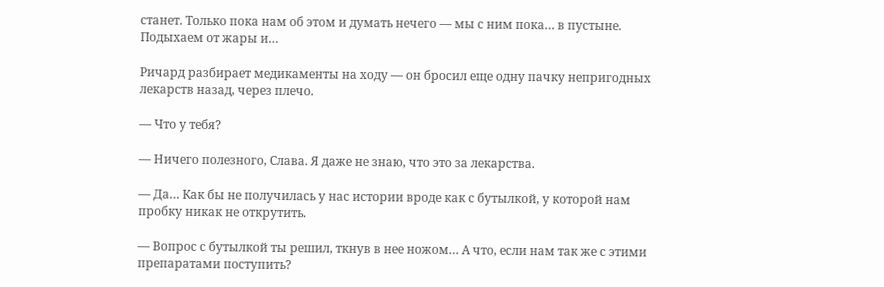станет. Только пока нам об этом и думать нечего — мы с ним пока… в пустыне. Подыхаем от жары и…

Ричард разбирает медикаменты на ходу — он бросил еще одну пачку непригодных лекарств назад, через плечо.

— Что у тебя?

— Ничего полезного, Слава. Я даже не знаю, что это за лекарства.

— Да… Как бы не получилась у нас истории вроде как с бутылкой, у которой нам пробку никак не открутить.

— Вопрос с бутылкой ты решил, ткнув в нее ножом… А что, если нам так же с этими препаратами поступить?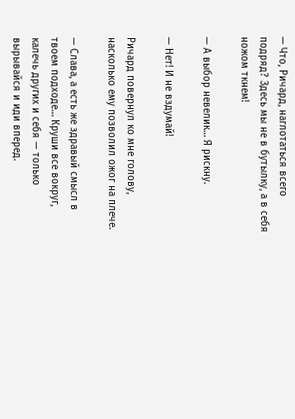— Что, Ричард, наглотаться всего подряд? Здесь мы не в бутылку, а в себя ножом ткнем!

— А выбор невелик… Я рискну.

— Нет! И не вздумай!

Ричард повернул ко мне голову, насколько ему позволил ожог на плече.

— Слава, а есть же здравый смысл в твоем подходе… Круши все вокруг, калечь других и себя — только вырывайся и иди вперед.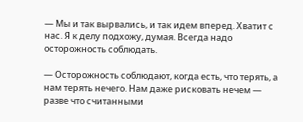— Мы и так вырвались, и так идем вперед. Хватит с нас. Я к делу подхожу, думая. Всегда надо осторожность соблюдать.

— Осторожность соблюдают, когда есть, что терять, а нам терять нечего. Нам даже рисковать нечем — разве что считанными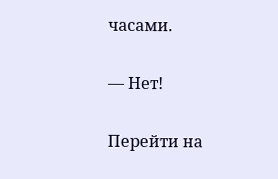часами.

— Нет!

Перейти на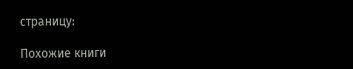страницу:

Похожие книги